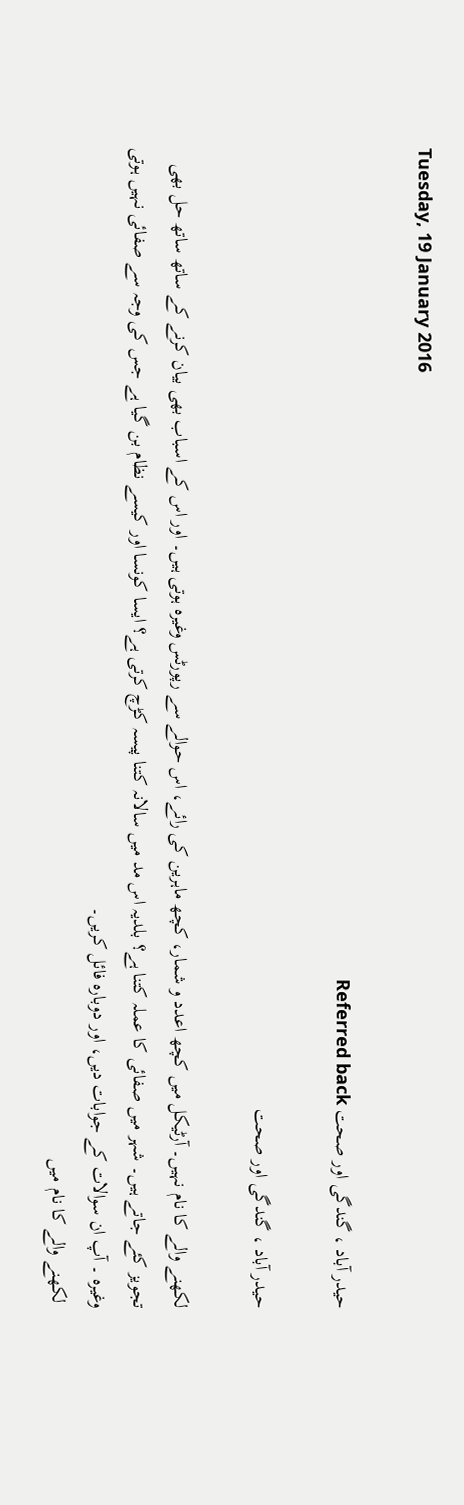Tuesday, 19 January 2016

حیدر آباد ، گندگی اور صحت Referred back

حیدر آباد ، گندگی اور صحت

لکھنے والے کا نام نہیں۔ آرٹیکل میں کچھ اعدد و شمار، کچھ ماہرین کی رائے، اس حوالے سے رپورٹس وغیرہ ہوتی ہیں۔ اور اس کے اسباب بھی بیان کرنے کے ساتھ ساتھ حل بھی تجویز کئے جاتے ہیں۔ شہر میں صفائی کا عملہ کتنا ہے؟ بلدیہ اس مد میں سالانہ کتنا پیسہ کڑچ کرتی ہے؟ ایسا کونسا اور کیسے نظام بن گیا ہے جس کی وجہ سے صفائی نہیں ہوتی وغیرہ ۔ آپ ان سوالات کے جوابات دیں، اور دوبارہ فائل کریں۔
 لکھنے والے کا نام میں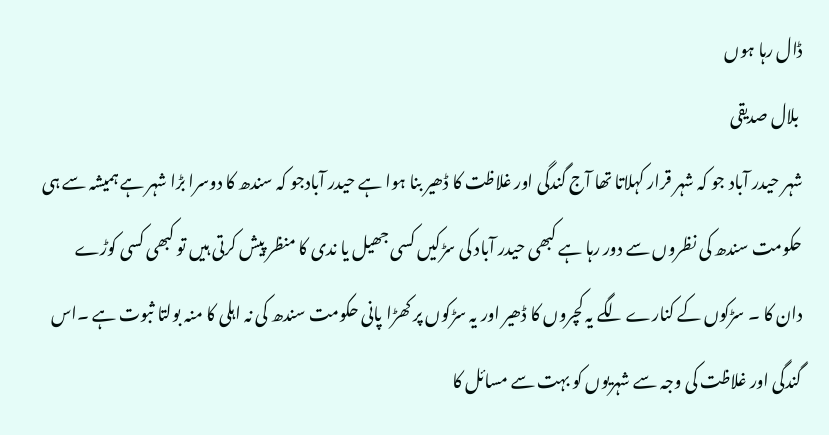ڈال رہا ہوں
 بلال صدیقی
شہر حیدر آباد جو کہ شہر قرار کہلاتا تھا آج گندگی اور غلاظت کا ڈھیر بنا ہوا ہے حیدر آبادجو کہ سندھ کا دوسرا بڑا شہر ہے ہمیشہ سے ہی حکومت سندھ کی نظروں سے دور رہا ہے کبھی حیدر آباد کی سڑکیں کسی جھیل یا ندی کا منظر پیش کرتی ہیں تو کبھی کسی کوڑے دان کا ۔ سڑکوں کے کنارے لگے یہ کچروں کا ڈھیر اور یہ سڑکوں پر کھڑا پانی حکومت سندھ کی نہ اہلی کا منہ بولتا ثبوت ہے ۔اس گندگی اور غلاظت کی وجہ سے شہریوں کو بہت سے مسائل کا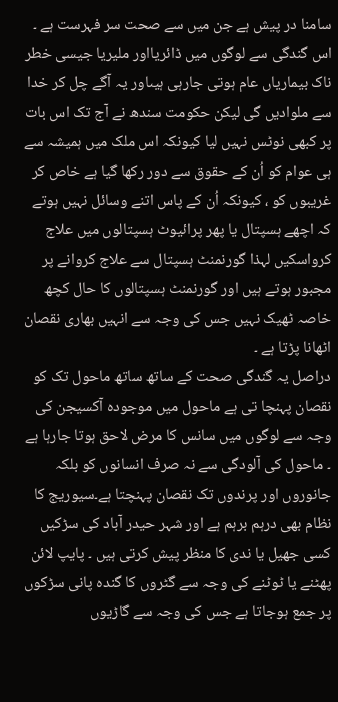سامنا در پیش ہے جن میں سے صحت سر فہرست ہے ۔ اس گندگی سے لوگوں میں ڈائریااور ملیریا جیسی خطر ناک بیماریاں عام ہوتی جارہی ہیںاور یہ آگے چل کر خدا سے ملوادیں گی لیکن حکومت سندھ نے آج تک اس بات پر کبھی نوٹس نہیں لیا کیونکہ اس ملک میں ہمیشہ سے ہی عوام کو اُن کے حقوق سے دور رکھا گیا ہے خاص کر غریبوں کو ، کیونکہ اُن کے پاس اتنے وسائل نہیں ہوتے کہ اچھے ہسپتال یا پھر پرائیوٹ ہسپتالوں میں علاج کرواسکیں لہذا گورنمنٹ ہسپتال سے علاج کروانے پر مجبور ہوتے ہیں اور گورنمنٹ ہسپتالوں کا حال کچھ خاصہ ٹھیک نہیں جس کی وجہ سے انہیں بھاری نقصان اٹھانا پڑتا ہے ۔
دراصل یہ گندگی صحت کے ساتھ ساتھ ماحول تک کو نقصان پہنچا تی ہے ماحول میں موجودہ آکسیجن کی وجہ سے لوگوں میں سانس کا مرض لاحق ہوتا جارہا ہے ۔ ماحول کی آلودگی سے نہ صرف انسانوں کو بلکہ جانوروں اور پرندوں تک نقصان پہنچتا ہے۔سیوریج کا نظام بھی درہم برہم ہے اور شہر حیدر آباد کی سڑکیں کسی جھیل یا ندی کا منظر پیش کرتی ہیں ۔ پایپ لائن پھٹنے یا ٹوٹنے کی وجہ سے گٹروں کا گندہ پانی سڑکوں پر جمع ہوجاتا ہے جس کی وجہ سے گاڑیوں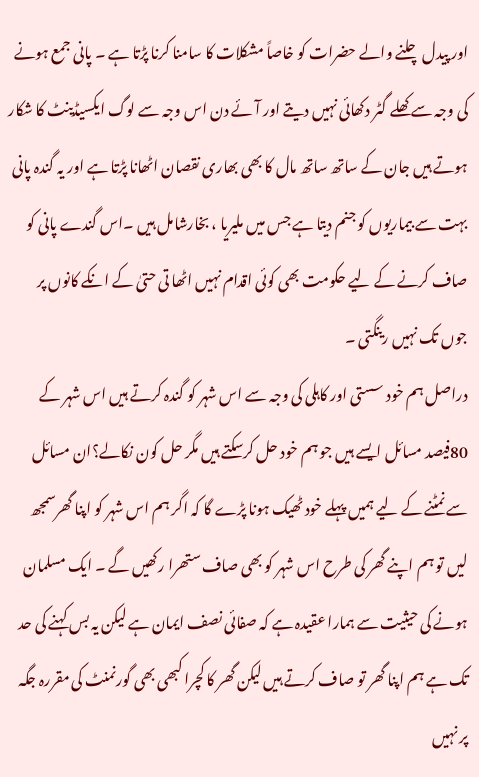اور پیدل چلنے والے حضرات کو خاصاً مشکلات کا سامنا کرنا پڑتا ہے ۔ پانی جمع ہونے کی وجہ سے کھلے گٹر دکھائی نہیں دیتے اور آئے دن اس وجہ سے لوگ ایکسیڈینٹ کا شکار ہوتے ہیں جان کے ساتھ ساتھ مال کا بھی بھاری نقصان اٹھانا پڑتا ہے اور یہ گندہ پانی بہت سے بیماریوں کو جنم دیتا ہے جس میں ملیریا ، بخارشامل ہیں ۔اس گندے پانی کو صاف کرنے کے لیے حکومت بھی کوئی اقدام نہیں اٹھا تی حتیٰ کے انکے کانوں پر جوں تک نہیں رینگتی ۔
دراصل ہم خود سستی اور کاہلی کی وجہ سے اس شہر کو گندہ کرتے ہیں اس شہر کے 80فیصد مسائل ایسے ہیں جو ہم خود حل کرسکتے ہیں مگر حل کون نکالے؟ان مسائل سے نمٹنے کے لیے ہمیں پہلے خود ٹھیک ہونا پڑے گا کہ اگر ہم اس شہر کو اپنا گھرسمجھ لیں تو ہم اپنے گھر کی طرح اس شہر کو بھی صاف ستھرا رکھیں گے ۔ ایک مسلمان ہونے کی حیثیت سے ہمارا عقیدہ ہے کہ صفائی نصف ایمان ہے لیکن یہ بس کہنے کی حد تک ہے ہم اپنا گھر تو صاف کرتے ہیں لیکن گھر کا کچرا کبھی بھی گورنمنٹ کی مقررہ جگہ پر نہیں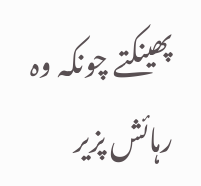پھینکتے چونکہ وہ رہائش پزیر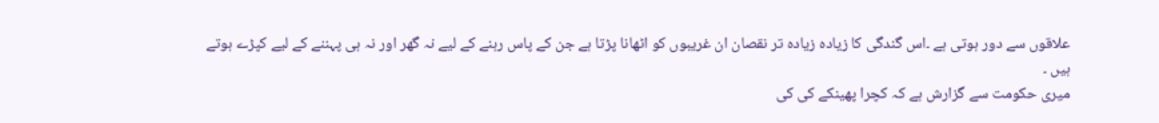علاقوں سے دور ہوتی ہے ۔اس گندگی کا زیادہ زیادہ تر نقصان ان غریبوں کو اٹھانا پڑتا ہے جن کے پاس رہنے کے لیے نہ گھر اور نہ ہی پہننے کے لیے کپڑے ہوتے ہیں ۔
میری حکومت سے گزارش ہے کہ کچرا پھینکے کی کی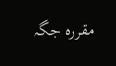مقررہ جگہ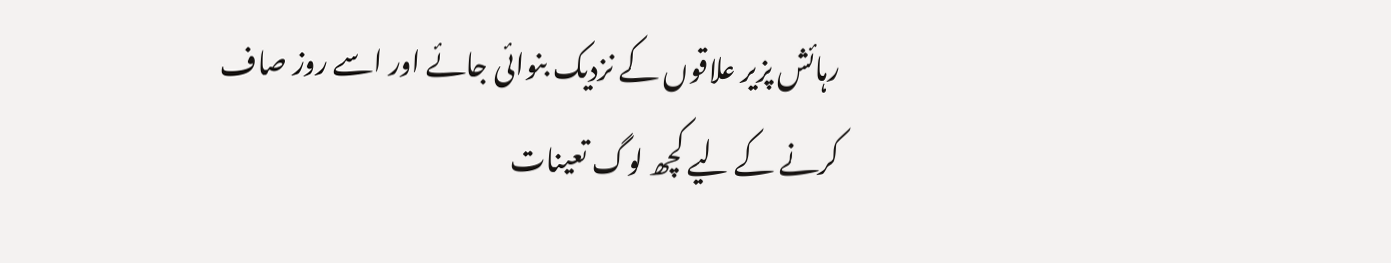رہائش پزیر علاقوں کے نزدیک بنوائی جائے اور اسے روز صاف کرنے کے لیے کچھ لوگ تعینات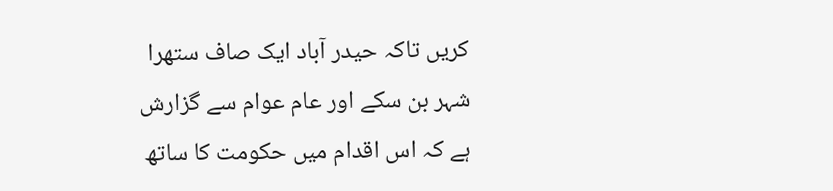کریں تاکہ حیدر آباد ایک صاف ستھرا شہر بن سکے اور عام عوام سے گزارش ہے کہ اس اقدام میں حکومت کا ساتھ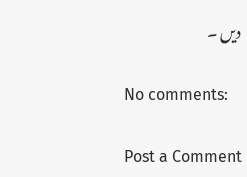دیں ۔

No comments:

Post a Comment